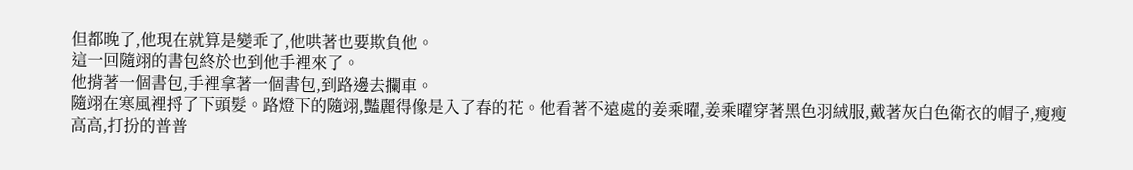但都晚了,他現在就算是變乖了,他哄著也要欺負他。
這一回隨翊的書包終於也到他手裡來了。
他揹著一個書包,手裡拿著一個書包,到路邊去攔車。
隨翊在寒風裡捋了下頭髮。路燈下的隨翊,豔麗得像是入了春的花。他看著不遠處的姜乘曜,姜乘曜穿著黑色羽絨服,戴著灰白色衛衣的帽子,瘦瘦高高,打扮的普普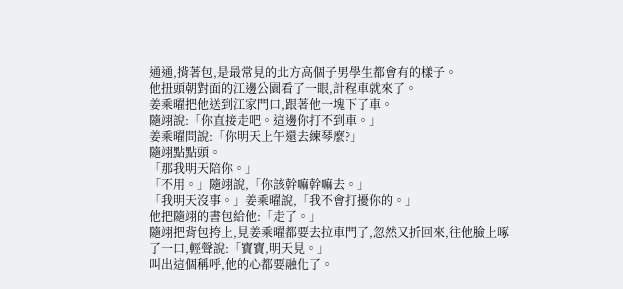通通,揹著包,是最常見的北方高個子男學生都會有的樣子。
他扭頭朝對面的江邊公園看了一眼,計程車就來了。
姜乘曜把他送到江家門口,跟著他一塊下了車。
隨翊說:「你直接走吧。這邊你打不到車。」
姜乘曜問說:「你明天上午還去練琴麼?」
隨翊點點頭。
「那我明天陪你。」
「不用。」隨翊說,「你該幹嘛幹嘛去。」
「我明天沒事。」姜乘曜說,「我不會打擾你的。」
他把隨翊的書包給他:「走了。」
隨翊把背包挎上,見姜乘曜都要去拉車門了,忽然又折回來,往他臉上啄了一口,輕聲說:「寶寶,明天見。」
叫出這個稱呼,他的心都要融化了。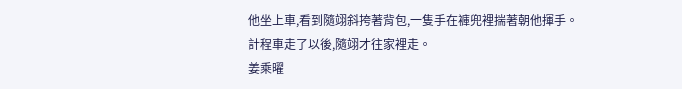他坐上車,看到隨翊斜挎著背包,一隻手在褲兜裡揣著朝他揮手。
計程車走了以後,隨翊才往家裡走。
姜乘曜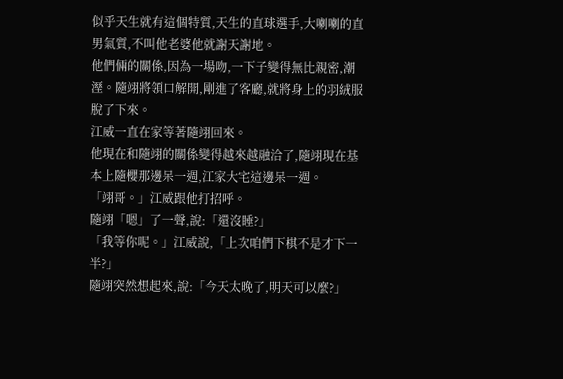似乎天生就有這個特質,天生的直球選手,大喇喇的直男氣質,不叫他老婆他就謝天謝地。
他們倆的關係,因為一場吻,一下子變得無比親密,潮溼。隨翊將領口解開,剛進了客廳,就將身上的羽絨服脫了下來。
江威一直在家等著隨翊回來。
他現在和隨翊的關係變得越來越融洽了,隨翊現在基本上隨櫻那邊呆一週,江家大宅這邊呆一週。
「翊哥。」江威跟他打招呼。
隨翊「嗯」了一聲,說:「還沒睡?」
「我等你呢。」江威說,「上次咱們下棋不是才下一半?」
隨翊突然想起來,說:「今天太晚了,明天可以麼?」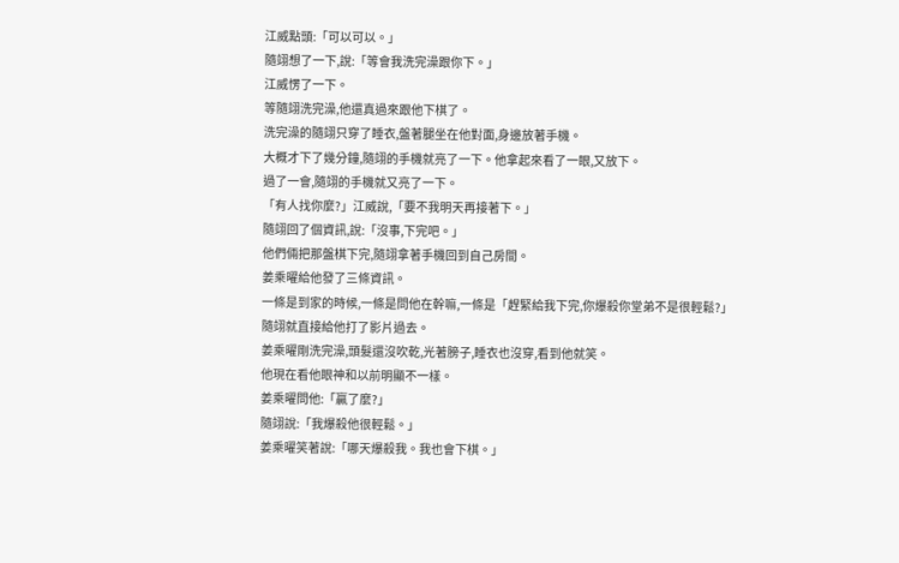江威點頭:「可以可以。」
隨翊想了一下,說:「等會我洗完澡跟你下。」
江威愣了一下。
等隨翊洗完澡,他還真過來跟他下棋了。
洗完澡的隨翊只穿了睡衣,盤著腿坐在他對面,身邊放著手機。
大概才下了幾分鐘,隨翊的手機就亮了一下。他拿起來看了一眼,又放下。
過了一會,隨翊的手機就又亮了一下。
「有人找你麼?」江威說,「要不我明天再接著下。」
隨翊回了個資訊,說:「沒事,下完吧。」
他們倆把那盤棋下完,隨翊拿著手機回到自己房間。
姜乘曜給他發了三條資訊。
一條是到家的時候,一條是問他在幹嘛,一條是「趕緊給我下完,你爆殺你堂弟不是很輕鬆?」
隨翊就直接給他打了影片過去。
姜乘曜剛洗完澡,頭髮還沒吹乾,光著膀子,睡衣也沒穿,看到他就笑。
他現在看他眼神和以前明顯不一樣。
姜乘曜問他:「贏了麼?」
隨翊說:「我爆殺他很輕鬆。」
姜乘曜笑著說:「哪天爆殺我。我也會下棋。」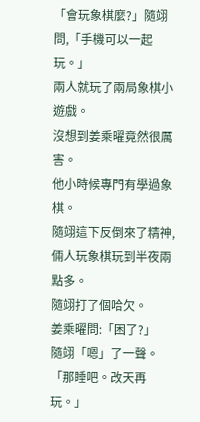「會玩象棋麼?」隨翊問,「手機可以一起玩。」
兩人就玩了兩局象棋小遊戲。
沒想到姜乘曜竟然很厲害。
他小時候專門有學過象棋。
隨翊這下反倒來了精神,倆人玩象棋玩到半夜兩點多。
隨翊打了個哈欠。
姜乘曜問:「困了?」
隨翊「嗯」了一聲。
「那睡吧。改天再玩。」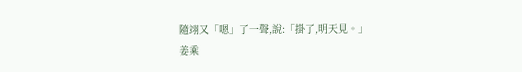隨翊又「嗯」了一聲,說:「掛了,明天見。」
姜乘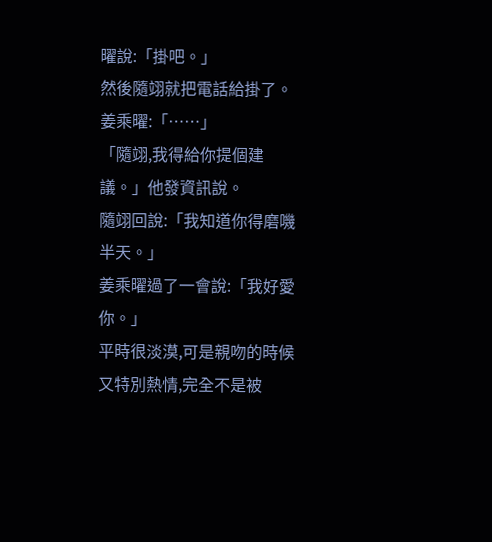曜說:「掛吧。」
然後隨翊就把電話給掛了。
姜乘曜:「……」
「隨翊,我得給你提個建議。」他發資訊說。
隨翊回說:「我知道你得磨嘰半天。」
姜乘曜過了一會說:「我好愛你。」
平時很淡漠,可是親吻的時候又特別熱情,完全不是被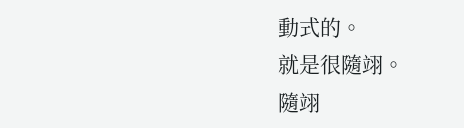動式的。
就是很隨翊。
隨翊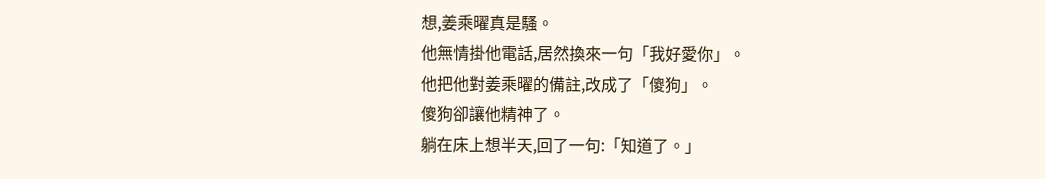想,姜乘曜真是騷。
他無情掛他電話,居然換來一句「我好愛你」。
他把他對姜乘曜的備註,改成了「傻狗」。
傻狗卻讓他精神了。
躺在床上想半天,回了一句:「知道了。」